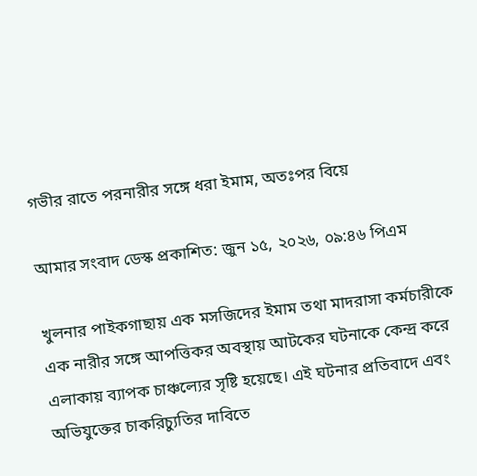গভীর রাতে পরনারীর সঙ্গে ধরা ইমাম, অতঃপর বিয়ে

আমার সংবাদ ডেস্ক প্রকাশিত: জুন ১৫, ২০২৬, ০৯:৪৬ পিএম

খুলনার পাইকগাছায় এক মসজিদের ইমাম তথা মাদরাসা কর্মচারীকে এক নারীর সঙ্গে আপত্তিকর অবস্থায় আটকের ঘটনাকে কেন্দ্র করে এলাকায় ব্যাপক চাঞ্চল্যের সৃষ্টি হয়েছে। এই ঘটনার প্রতিবাদে এবং অভিযুক্তের চাকরিচ্যুতির দাবিতে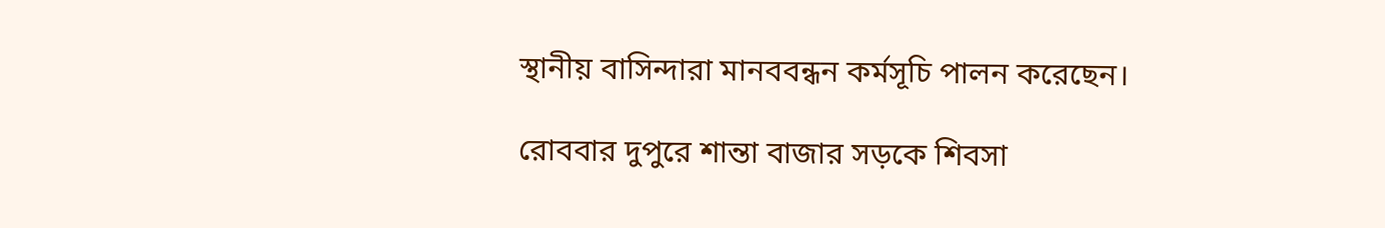স্থানীয় বাসিন্দারা মানববন্ধন কর্মসূচি পালন করেছেন।

রোববার দুপুরে শান্তা বাজার সড়কে শিবসা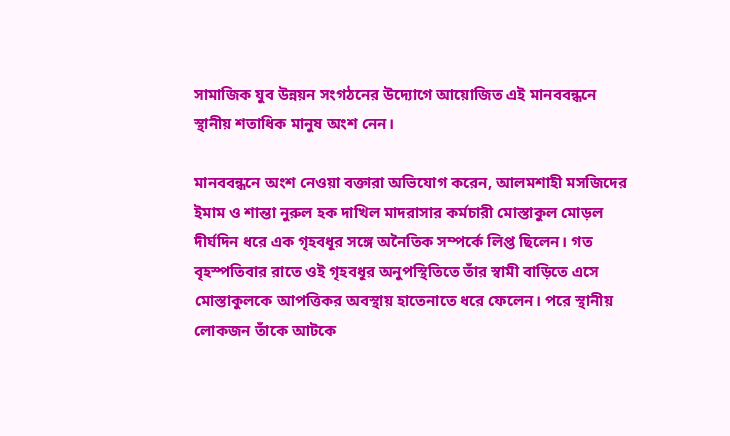সামাজিক যুব উন্নয়ন সংগঠনের উদ্যোগে আয়োজিত এই মানববন্ধনে স্থানীয় শতাধিক মানুষ অংশ নেন।

মানববন্ধনে অংশ নেওয়া বক্তারা অভিযোগ করেন, আলমশাহী মসজিদের ইমাম ও শান্তা নুরুল হক দাখিল মাদরাসার কর্মচারী মোস্তাকুল মোড়ল দীর্ঘদিন ধরে এক গৃহবধূর সঙ্গে অনৈতিক সম্পর্কে লিপ্ত ছিলেন। গত বৃহস্পতিবার রাতে ওই গৃহবধূর অনুপস্থিতিতে তাঁর স্বামী বাড়িতে এসে মোস্তাকুলকে আপত্তিকর অবস্থায় হাতেনাতে ধরে ফেলেন। পরে স্থানীয় লোকজন তাঁকে আটকে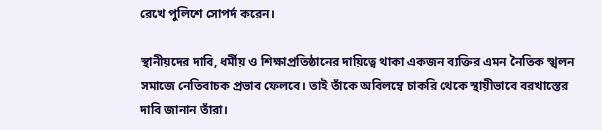রেখে পুলিশে সোপর্দ করেন।

স্থানীয়দের দাবি, ধর্মীয় ও শিক্ষাপ্রতিষ্ঠানের দায়িত্বে থাকা একজন ব্যক্তির এমন নৈতিক স্খলন সমাজে নেতিবাচক প্রভাব ফেলবে। তাই তাঁকে অবিলম্বে চাকরি থেকে স্থায়ীভাবে বরখাস্তের দাবি জানান তাঁরা।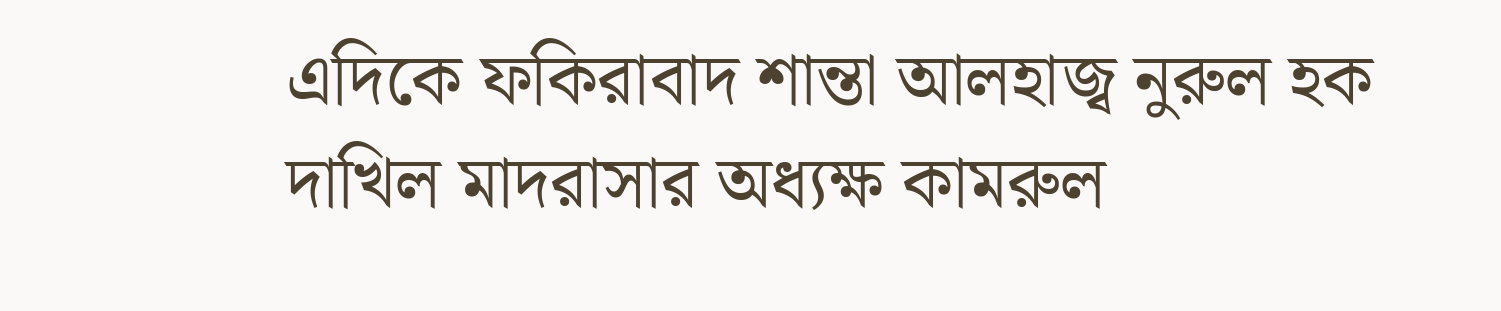এদিকে ফকিরাবাদ শান্তা আলহাজ্ব নুরুল হক দাখিল মাদরাসার অধ্যক্ষ কামরুল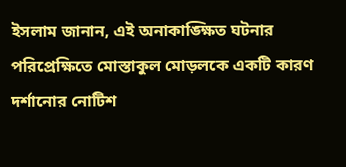ইসলাম জানান, এই অনাকাঙ্ক্ষিত ঘটনার পরিপ্রেক্ষিতে মোস্তাকুল মোড়লকে একটি কারণ দর্শানোর নোটিশ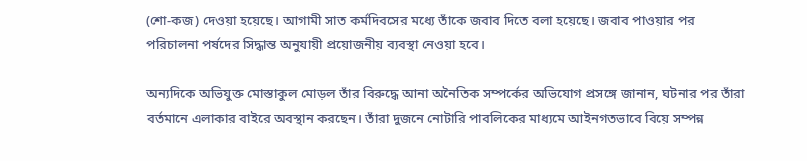(শো-কজ) দেওয়া হয়েছে। আগামী সাত কর্মদিবসের মধ্যে তাঁকে জবাব দিতে বলা হয়েছে। জবাব পাওয়ার পর পরিচালনা পর্ষদের সিদ্ধান্ত অনুযায়ী প্রয়োজনীয় ব্যবস্থা নেওয়া হবে।

অন্যদিকে অভিযুক্ত মোস্তাকুল মোড়ল তাঁর বিরুদ্ধে আনা অনৈতিক সম্পর্কের অভিযোগ প্রসঙ্গে জানান, ঘটনার পর তাঁরা বর্তমানে এলাকার বাইরে অবস্থান করছেন। তাঁরা দুজনে নোটারি পাবলিকের মাধ্যমে আইনগতভাবে বিয়ে সম্পন্ন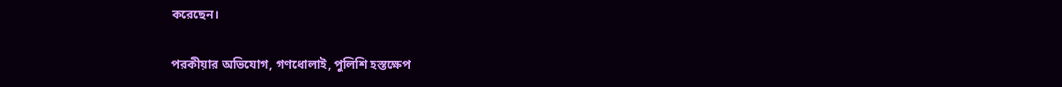করেছেন।

পরকীয়ার অভিযোগ, গণধোলাই, পুলিশি হস্তক্ষেপ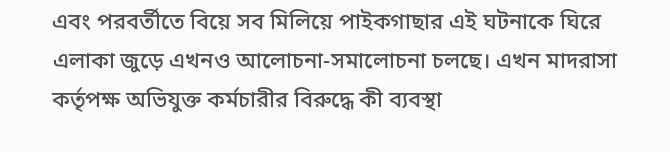এবং পরবর্তীতে বিয়ে সব মিলিয়ে পাইকগাছার এই ঘটনাকে ঘিরে এলাকা জুড়ে এখনও আলোচনা-সমালোচনা চলছে। এখন মাদরাসা কর্তৃপক্ষ অভিযুক্ত কর্মচারীর বিরুদ্ধে কী ব্যবস্থা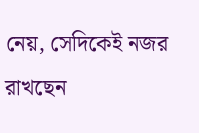নেয়, সেদিকেই নজর রাখছেন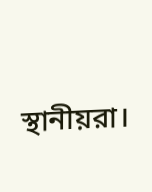স্থানীয়রা।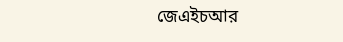জেএইচআর